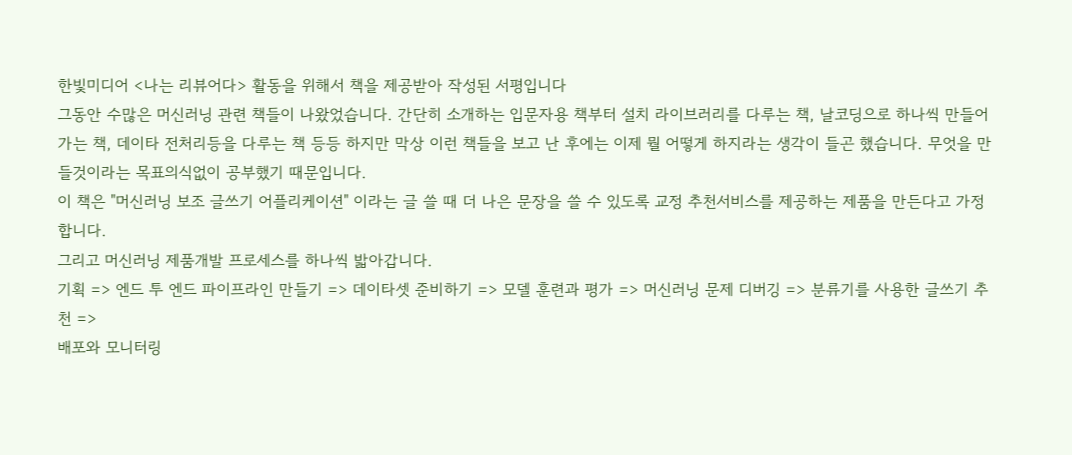한빛미디어 <나는 리뷰어다> 활동을 위해서 책을 제공받아 작성된 서평입니다
그동안 수많은 머신러닝 관련 책들이 나왔었습니다. 간단히 소개하는 입문자용 책부터 설치 라이브러리를 다루는 책, 날코딩으로 하나씩 만들어가는 책, 데이타 전처리등을 다루는 책 등등 하지만 막상 이런 책들을 보고 난 후에는 이제 뭘 어떻게 하지라는 생각이 들곤 했습니다. 무엇을 만들것이라는 목표의식없이 공부했기 때문입니다.
이 책은 "머신러닝 보조 글쓰기 어플리케이션" 이라는 글 쓸 때 더 나은 문장을 쓸 수 있도록 교정 추천서비스를 제공하는 제품을 만든다고 가정합니다.
그리고 머신러닝 제품개발 프로세스를 하나씩 밟아갑니다.
기획 => 엔드 투 엔드 파이프라인 만들기 => 데이타셋 준비하기 => 모델 훈련과 평가 => 머신러닝 문제 디버깅 => 분류기를 사용한 글쓰기 추천 =>
배포와 모니터링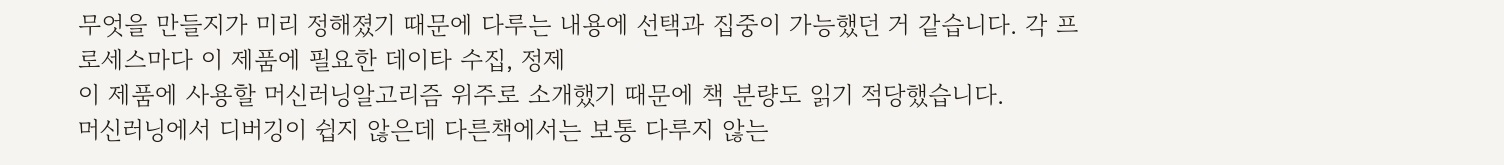무엇을 만들지가 미리 정해졌기 때문에 다루는 내용에 선택과 집중이 가능했던 거 같습니다. 각 프로세스마다 이 제품에 필요한 데이타 수집, 정제
이 제품에 사용할 머신러닝알고리즘 위주로 소개했기 때문에 책 분량도 읽기 적당했습니다.
머신러닝에서 디버깅이 쉽지 않은데 다른책에서는 보통 다루지 않는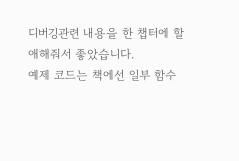디버깅관련 내용을 한 챕터에 할애해줘서 좋았습니다.
예제 코드는 책에선 일부 함수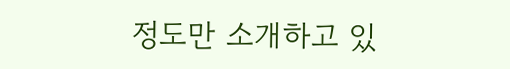정도만 소개하고 있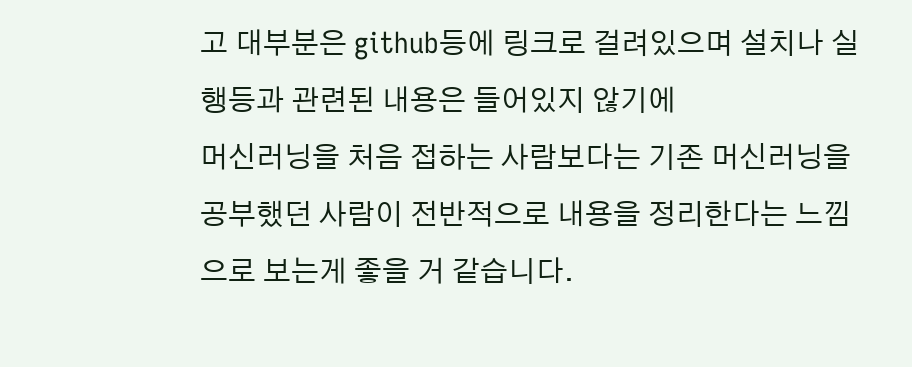고 대부분은 github등에 링크로 걸려있으며 설치나 실행등과 관련된 내용은 들어있지 않기에
머신러닝을 처음 접하는 사람보다는 기존 머신러닝을 공부했던 사람이 전반적으로 내용을 정리한다는 느낌으로 보는게 좋을 거 같습니다.